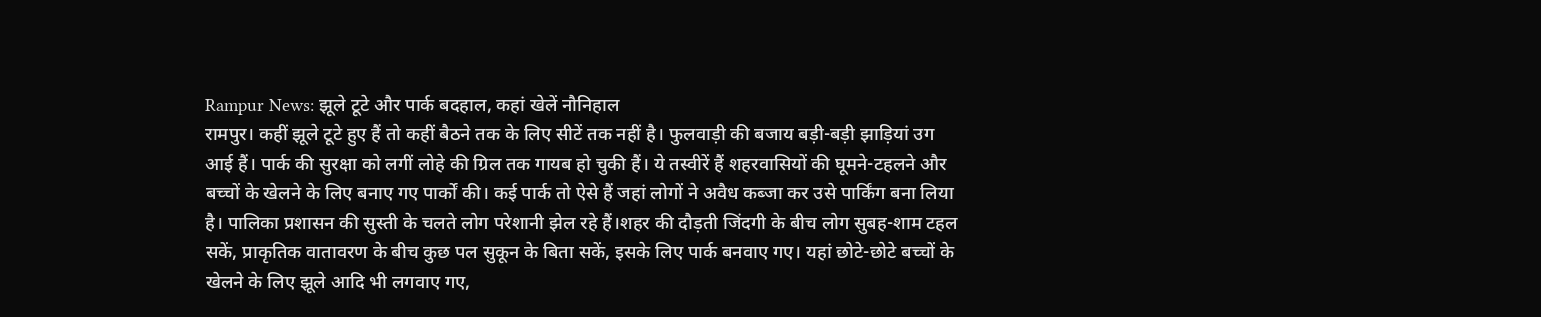Rampur News: झूले टूटे और पार्क बदहाल, कहां खेलें नौनिहाल
रामपुर। कहीं झूले टूटे हुए हैं तो कहीं बैठने तक के लिए सीटें तक नहीं है। फुलवाड़ी की बजाय बड़ी-बड़ी झाड़ियां उग आई हैं। पार्क की सुरक्षा को लगीं लोहे की ग्रिल तक गायब हो चुकी हैं। ये तस्वीरें हैं शहरवासियों की घूमने-टहलने और बच्चों के खेलने के लिए बनाए गए पार्कों की। कई पार्क तो ऐसे हैं जहां लोगों ने अवैध कब्जा कर उसे पार्किंग बना लिया है। पालिका प्रशासन की सुस्ती के चलते लोग परेशानी झेल रहे हैं।शहर की दौड़ती जिंदगी के बीच लोग सुबह-शाम टहल सकें, प्राकृतिक वातावरण के बीच कुछ पल सुकून के बिता सकें, इसके लिए पार्क बनवाए गए। यहां छोटे-छोटे बच्चों के खेलने के लिए झूले आदि भी लगवाए गए,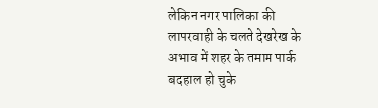लेकिन नगर पालिका की लापरवाही के चलते देखरेख के अभाव में शहर के तमाम पार्क बदहाल हो चुके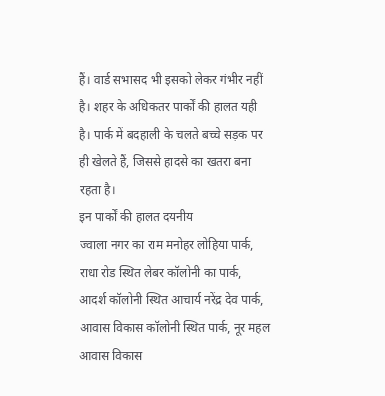हैं। वार्ड सभासद भी इसको लेकर गंभीर नहीं है। शहर के अधिकतर पार्कों की हालत यही है। पार्क में बदहाली के चलते बच्चे सड़क पर ही खेलते हैं, जिससे हादसे का खतरा बना रहता है।
इन पार्कों की हालत दयनीय
ज्वाला नगर का राम मनोहर लोहिया पार्क, राधा रोड स्थित लेबर कॉलोनी का पार्क, आदर्श कॉलोनी स्थित आचार्य नरेंद्र देव पार्क, आवास विकास कॉलोनी स्थित पार्क, नूर महल आवास विकास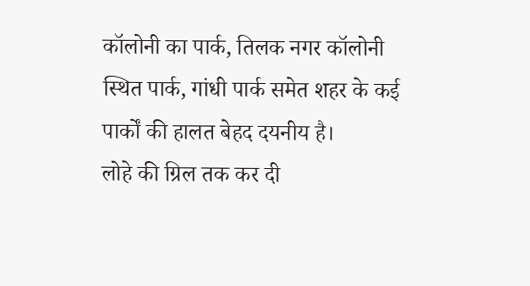कॉलोनी का पार्क, तिलक नगर कॉलोनी स्थित पार्क, गांधी पार्क समेत शहर के कई पार्कों की हालत बेहद दयनीय है।
लोहे की ग्रिल तक कर दी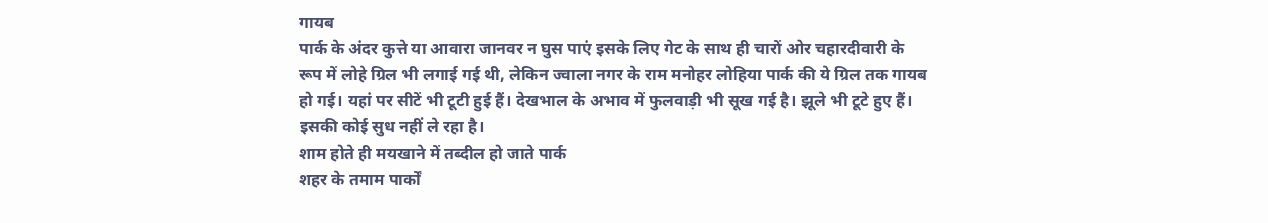गायब
पार्क के अंदर कुत्ते या आवारा जानवर न घुस पाएं इसके लिए गेट के साथ ही चारों ओर चहारदीवारी के रूप में लोहे ग्रिल भी लगाई गई थी, लेकिन ज्वाला नगर के राम मनोहर लोहिया पार्क की ये ग्रिल तक गायब हो गई। यहां पर सीटें भी टूटी हुई हैं। देखभाल के अभाव में फुलवाड़ी भी सूख गई है। झूले भी टूटे हुए हैं। इसकी कोई सुध नहीं ले रहा है।
शाम होते ही मयखाने में तब्दील हो जाते पार्क
शहर के तमाम पार्कों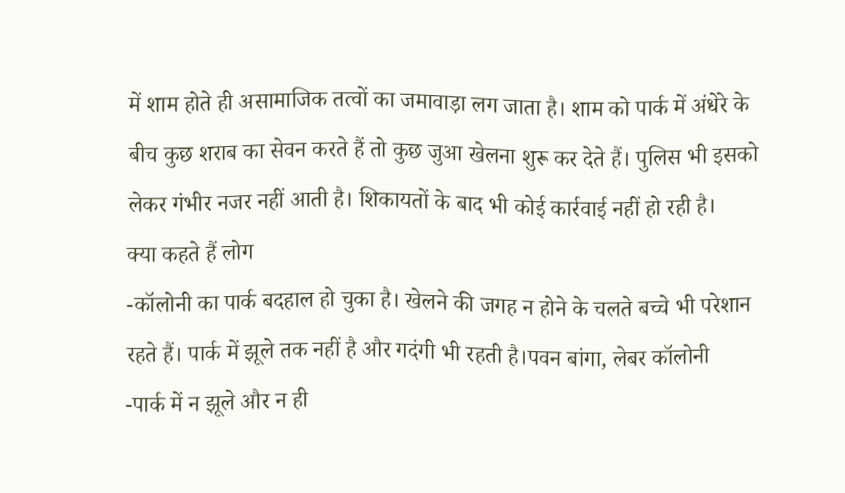में शाम होते ही असामाजिक तत्वों का जमावाड़ा लग जाता है। शाम को पार्क में अंधेरे के बीच कुछ शराब का सेवन करते हैं तो कुछ जुआ खेलना शुरू कर देते हैं। पुलिस भी इसको लेकर गंभीर नजर नहीं आती है। शिकायतों के बाद भी कोई कार्रवाई नहीं हो रही है।
क्या कहते हैं लोग
-कॉलोनी का पार्क बदहाल हो चुका है। खेलने की जगह न होने के चलते बच्चे भी परेशान रहते हैं। पार्क में झूले तक नहीं है और गदंगी भी रहती है।पवन बांगा, लेबर कॉलोनी
-पार्क में न झूले और न ही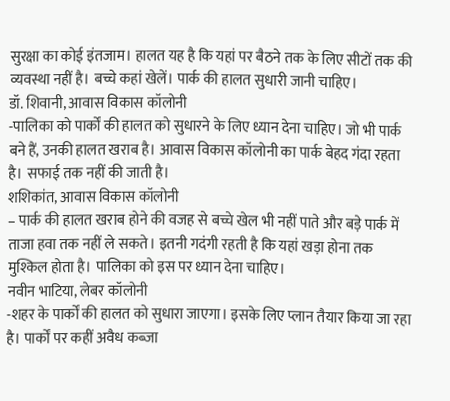सुरक्षा का कोई इंतजाम। हालत यह है कि यहां पर बैठने तक के लिए सीटों तक की व्यवस्था नहीं है। बच्चे कहां खेलें। पार्क की हालत सुधारी जानी चाहिए।
डॉ. शिवानी, आवास विकास कॉलोनी
-पालिका को पार्कों की हालत को सुधारने के लिए ध्यान देना चाहिए। जो भी पार्क बने हैं, उनकी हालत खराब है। आवास विकास कॉलोनी का पार्क बेहद गंदा रहता है। सफाई तक नहीं की जाती है।
शशिकांत, आवास विकास कॉलोनी
– पार्क की हालत खराब होने की वजह से बच्चे खेल भी नहीं पाते और बड़े पार्क में ताजा हवा तक नहीं ले सकते। इतनी गदंगी रहती है कि यहां खड़ा होना तक मुश्किल होता है। पालिका को इस पर ध्यान देना चाहिए।
नवीन भाटिया, लेबर कॉलोनी
-शहर के पार्कों की हालत को सुधारा जाएगा। इसके लिए प्लान तैयार किया जा रहा है। पार्कों पर कहीं अवैध कब्जा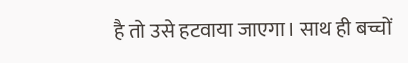है तो उसे हटवाया जाएगा। साथ ही बच्चों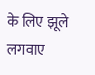के लिए झूले लगवाए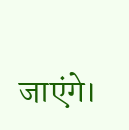जाएंगे।